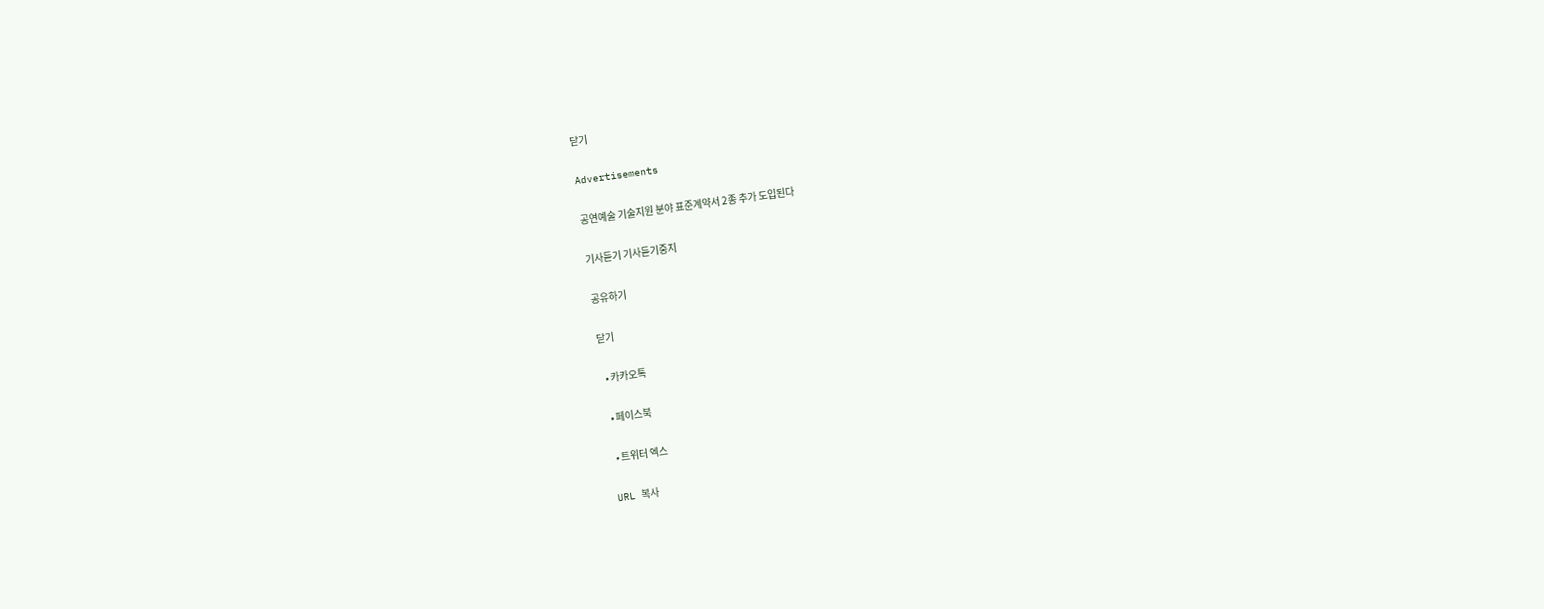닫기

Advertisements

공연예술 기술지원 분야 표준계약서 2종 추가 도입된다

기사듣기 기사듣기중지

공유하기

닫기

  • 카카오톡

  • 페이스북

  • 트위터 엑스

URL 복사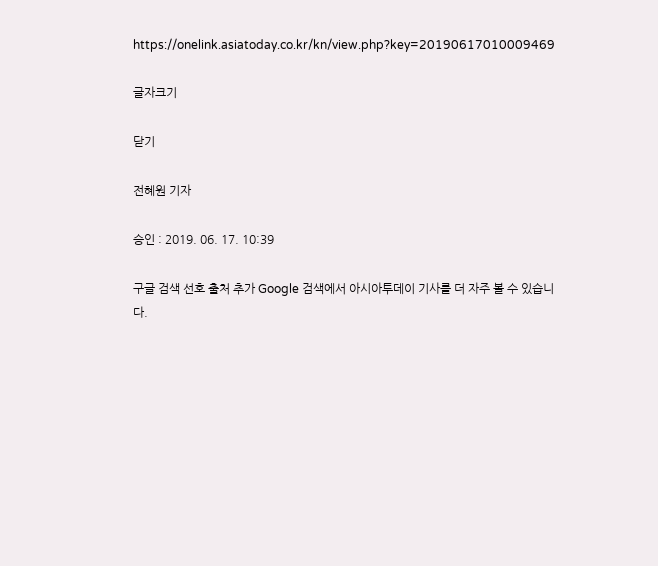https://onelink.asiatoday.co.kr/kn/view.php?key=20190617010009469

글자크기

닫기

전혜원 기자

승인 : 2019. 06. 17. 10:39

구글 검색 선호 출처 추가 Google 검색에서 아시아투데이 기사를 더 자주 볼 수 있습니다.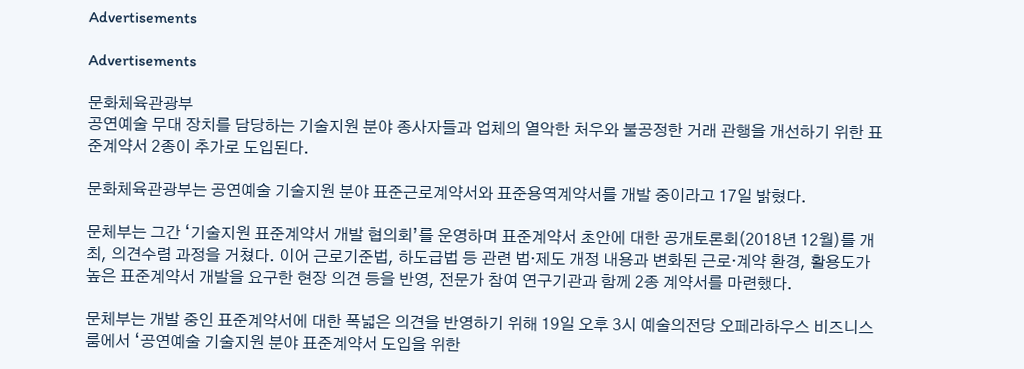Advertisements

Advertisements

문화체육관광부
공연예술 무대 장치를 담당하는 기술지원 분야 종사자들과 업체의 열악한 처우와 불공정한 거래 관행을 개선하기 위한 표준계약서 2종이 추가로 도입된다.

문화체육관광부는 공연예술 기술지원 분야 표준근로계약서와 표준용역계약서를 개발 중이라고 17일 밝혔다.

문체부는 그간 ‘기술지원 표준계약서 개발 협의회’를 운영하며 표준계약서 초안에 대한 공개토론회(2018년 12월)를 개최, 의견수렴 과정을 거쳤다. 이어 근로기준법, 하도급법 등 관련 법·제도 개정 내용과 변화된 근로·계약 환경, 활용도가 높은 표준계약서 개발을 요구한 현장 의견 등을 반영, 전문가 참여 연구기관과 함께 2종 계약서를 마련했다.

문체부는 개발 중인 표준계약서에 대한 폭넓은 의견을 반영하기 위해 19일 오후 3시 예술의전당 오페라하우스 비즈니스룸에서 ‘공연예술 기술지원 분야 표준계약서 도입을 위한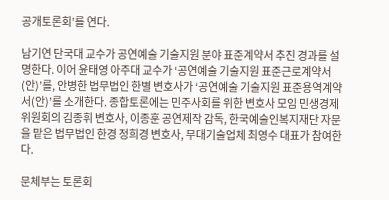공개토론회’를 연다.

남기연 단국대 교수가 공연예술 기술지원 분야 표준계약서 추진 경과를 설명한다. 이어 윤태영 아주대 교수가 ‘공연예술 기술지원 표준근로계약서(안)’를, 안병한 법무법인 한별 변호사가 ‘공연예술 기술지원 표준용역계약서(안)’를 소개한다. 종합토론에는 민주사회를 위한 변호사 모임 민생경제위원회의 김종휘 변호사, 이종훈 공연제작 감독, 한국예술인복지재단 자문을 맡은 법무법인 한경 정희경 변호사, 무대기술업체 최영수 대표가 참여한다.

문체부는 토론회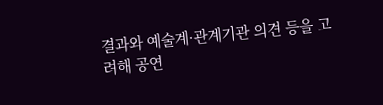결과와 예술계·관계기관 의견 등을 고려해 공연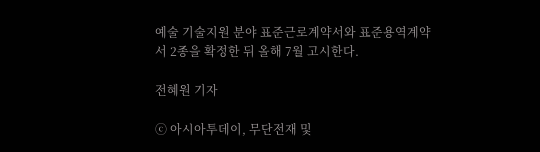예술 기술지원 분야 표준근로계약서와 표준용역계약서 2종을 확정한 뒤 올해 7월 고시한다.

전혜원 기자

ⓒ 아시아투데이, 무단전재 및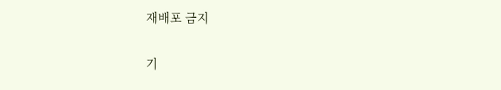재배포 금지

기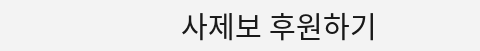사제보 후원하기